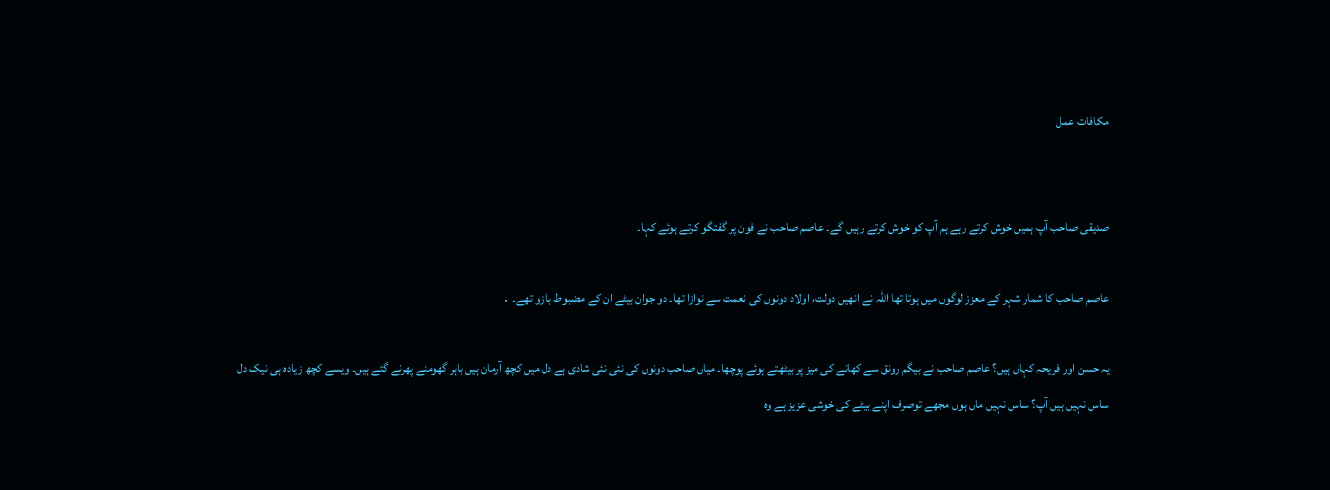مکافات عمل


صدیقی صاحب آپ ہمیں خوش کرتے رہے ہم آپ کو خوش کرتے رہیں گے۔ عاصم صاحب نے فون پر گفتگو کرتے ہوئے کہا۔

عاصم صاحب کا شمار شہر کے معزز لوگوں میں ہوتا تھا اللہ نے انھیں دولت، اولاد دونوں کی نعمت سے نوازا تھا۔ دو جوان بیٹے ان کے مضبوط بازو تھے۔ ․

یہ حسن اور فریحہ کہاں ہیں؟ عاصم صاحب نے بیگم رونق سے کھانے کی میز پر بیٹھتے ہوئے پوچھا۔ میاں صاحب دونوں کی نئی نئی شادی ہے دل میں کچھ آرمان ہیں باہر گھومنے پھرنے گئے ہیں۔ ویسے کچھ زیادہ ہی نیک دل ساس نہیں ہیں آپ؟ ساس نہیں ماں ہوں مجھے توصرف اپنے بیٹے کی خوشی عزیز ہے وہ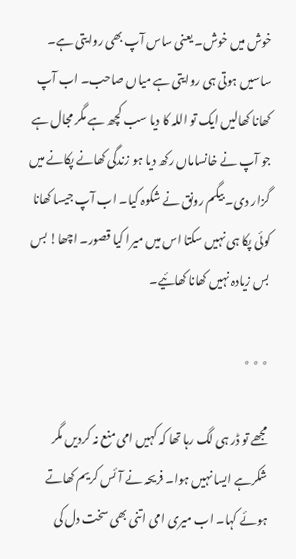خوش میں خوش۔ یعنی ساس آپ بھی روایتی ہے۔ ساسیں ہوتی ہی روایتی ہے میاں صاحب۔ اب آپ کھانا کھالیں ایک تو اللہ کا دیا سب کچھ ہے مگر مجال ہے جو آپ نے خانساماں رکھ دیا ہو زندگی کھانے پکانے میں گزار دی۔ بیگم رونق نے شکوہ کیا۔ اب آپ جیسا کھانا کوئی پکا ہی نہیں سکتا اس میں میرا کیا قصور۔ اچھا! بس بس زیادہ نہیں کھانا کھائیے۔

٭ ٭ ٭

مجھے تو ڈر ہی لگ رہا تھا کہ کہیں امی منع نہ کردیں مگر شکرہے ایسا نہیں ہوا۔ فریحہ نے آئس کریم کھاتے ہوئے کہا۔ اب میری امی اتنی بھی سخت دل کی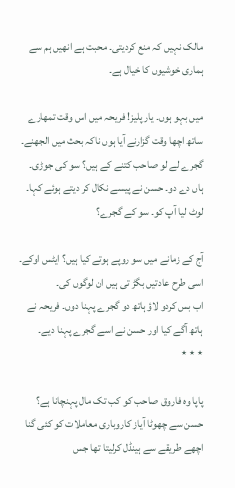مالک نہیں کہ منع کردیتی۔ محبت ہے انھیں ہم سے ہماری خوشیوں کا خیال ہے۔

میں بہو ہوں۔ یار پلیز! فریحہ میں اس وقت تمھارے ساتھ اچھا وقت گزارنے آیا ہوں ناکہ بحث میں الجھنے۔ گجرے لے لو صاحب کتنے کے ہیں؟ سو کی جوڑی۔ ہاں دے دو۔ حسن نے پیسے نکال کر دیتے ہوئے کہا۔ لوٹ لیا آپ کو۔ سو کے گجرے؟

آج کے زمانے میں سو روپے ہوتے کیا ہیں؟ ایٹس اوکے۔
اسی طرح عادتیں بگڑ تی ہیں ان لوگوں کی۔
اب بس کردو لاؤ ہاتھ دو گجرے پہنا دوں۔ فریحہ نے ہاتھ آگے کیا اور حسن نے اسے گجرے پہنا دیے۔
٭ ٭ ٭

پاپا وہ فاروق صاحب کو کب تک مال پہنچانا ہے؟ حسن سے چھوٹا آیاز کاروباری معاملات کو کئی گنا اچھے طریقے سے ہینڈل کرلیتا تھا جس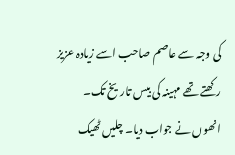کی وجہ سے عاصم صاحب اسے زیادہ عزیز رکھتے تھے مہینہ کی بیس تاریخ تک۔ انھوں نے جواب دیا۔ چلیں ٹھیک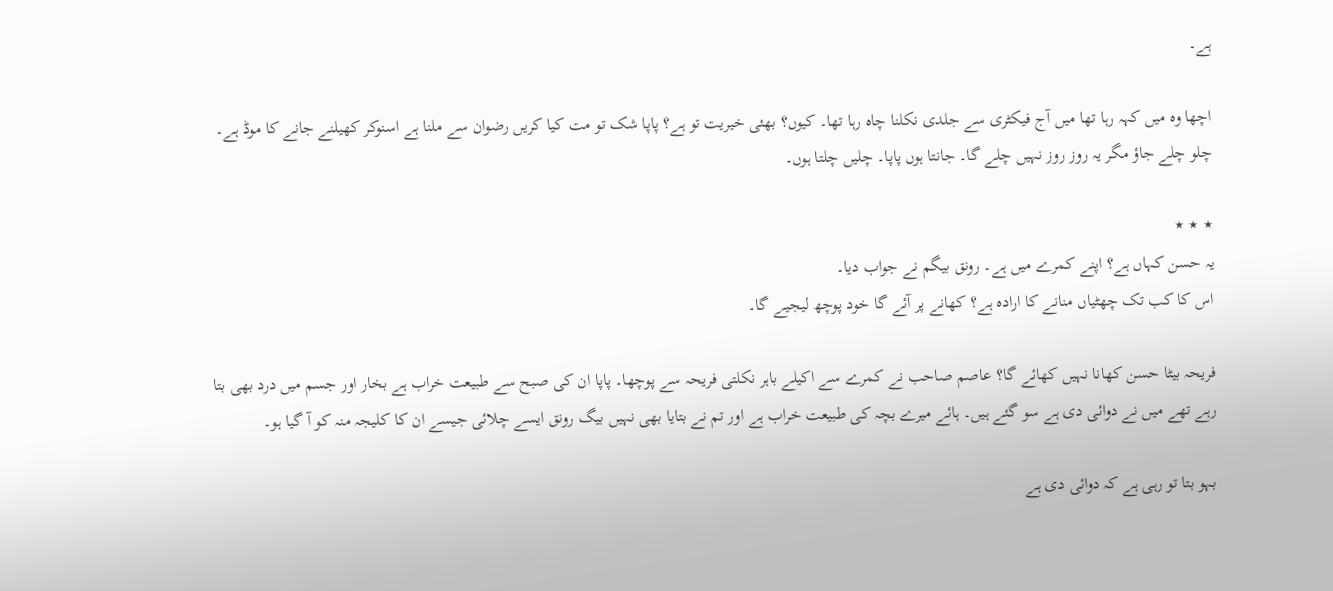ہے۔

اچھا وہ میں کہہ رہا تھا میں آج فیکٹری سے جلدی نکلنا چاہ رہا تھا۔ کیوں؟ بھئی خیریت تو ہے؟ پاپا شک تو مت کیا کریں رضوان سے ملنا ہے اسنوکر کھیلنے جانے کا موڈ ہے۔ چلو چلے جاؤ مگر یہ روز روز نہیں چلے گا۔ جانتا ہوں پاپا۔ چلیں چلتا ہوں۔

٭ ٭ ٭
یہ حسن کہاں ہے؟ اپنے کمرے میں ہے۔ رونق بیگم نے جواب دیا۔
اس کا کب تک چھٹیاں منانے کا ارادہ ہے؟ کھانے پر آئے گا خود پوچھ لیجیے گا۔

فریحہ بیٹا حسن کھانا نہیں کھائے گا؟ عاصم صاحب نے کمرے سے اکیلے باہر نکلتی فریحہ سے پوچھا۔ پاپا ان کی صبح سے طبیعت خراب ہے بخار اور جسم میں درد بھی بتا رہے تھے میں نے دوائی دی ہے سو گئے ہیں۔ ہائے میرے بچہ کی طبیعت خراب ہے اور تم نے بتایا بھی نہیں بیگ رونق ایسے چلائی جیسے ان کا کلیجہ منہ کو آ گیا ہو۔

بہو بتا تو رہی ہے کہ دوائی دی ہے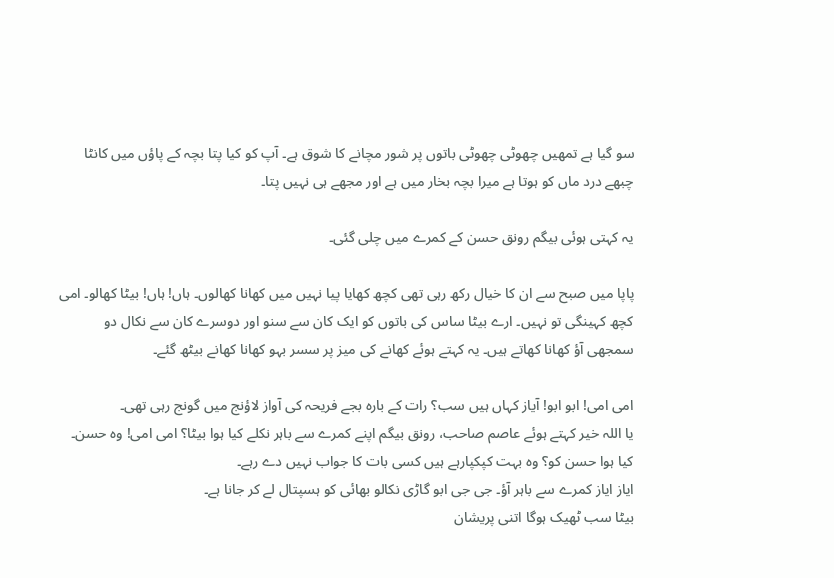سو گیا ہے تمھیں چھوٹی چھوٹی باتوں پر شور مچانے کا شوق ہے۔ آپ کو کیا پتا بچہ کے پاؤں میں کانٹا چبھے درد ماں کو ہوتا ہے میرا بچہ بخار میں ہے اور مجھے ہی نہیں پتا۔

یہ کہتی ہوئی بیگم رونق حسن کے کمرے میں چلی گئی۔

پاپا میں صبح سے ان کا خیال رکھ رہی تھی کچھ کھایا پیا نہیں میں کھانا کھالوں۔ ہاں! ہاں! بیٹا کھالو۔ امی کچھ کہینگی تو نہیں۔ ارے بیٹا ساس کی باتوں کو ایک کان سے سنو اور دوسرے کان سے نکال دو سمجھی آؤ کھانا کھاتے ہیں۔ یہ کہتے ہوئے کھانے کی میز پر سسر بہو کھانا کھانے بیٹھ گئے۔

امی امی! ابو ابو! آیاز کہاں ہیں سب؟ رات کے بارہ بجے فریحہ کی آواز لاؤنج میں گونج رہی تھی۔
یا اللہ خیر کہتے ہوئے عاصم صاحب، رونق بیگم اپنے کمرے سے باہر نکلے کیا ہوا بیٹا؟ امی امی! وہ حسن۔
کیا ہوا حسن کو؟ وہ بہت کپکپارہے ہیں کسی بات کا جواب نہیں دے رہے۔
ایاز ایاز کمرے سے باہر آؤ۔ جی جی ابو گاڑی نکالو بھائی کو ہسپتال لے کر جانا ہے۔
بیٹا سب ٹھیک ہوگا اتنی پریشان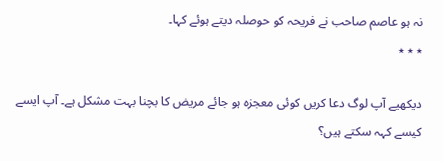نہ ہو عاصم صاحب نے فریحہ کو حوصلہ دیتے ہوئے کہا۔
٭ ٭ ٭

دیکھیے آپ لوگ دعا کریں کوئی معجزہ ہو جائے مریض کا بچنا بہت مشکل ہے۔ آپ ایسے کیسے کہہ سکتے ہیں؟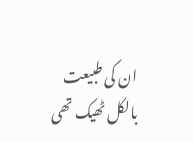ان کی طبیعت بالکل ٹھیک تھی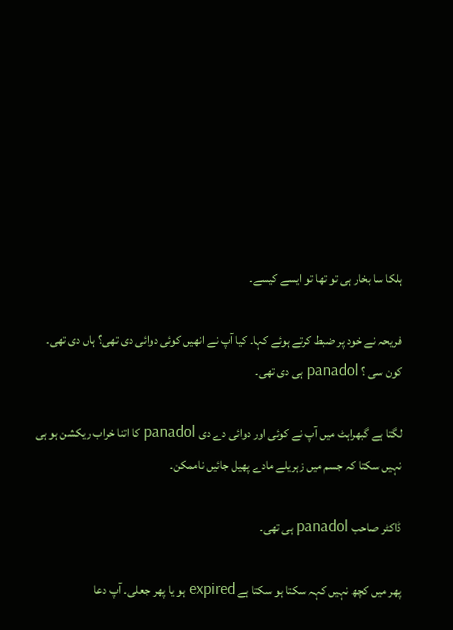ہلکا سا بخار ہی تو تھا تو ایسے کیسے۔

فریحہ نے خود پر ضبط کرتے ہوئے کہا۔ کیا آپ نے انھیں کوئی دوائی دی تھی؟ ہاں دی تھی۔ کون سی ؟ panadol ہی دی تھی۔

لگتا ہے گبھراہٹ میں آپ نے کوئی اور دوائی دے دی panadol کا اتنا خراب ریکشن ہو ہی نہیں سکتا کہ جسم میں زہریلے مادے پھیل جائیں ناممکن۔

ڈاکٹر صاحب panadol ہی تھی۔

پھر میں کچھ نہیں کہہ سکتا ہو سکتا ہے expired ہو یا پھر جعلی۔ آپ دعا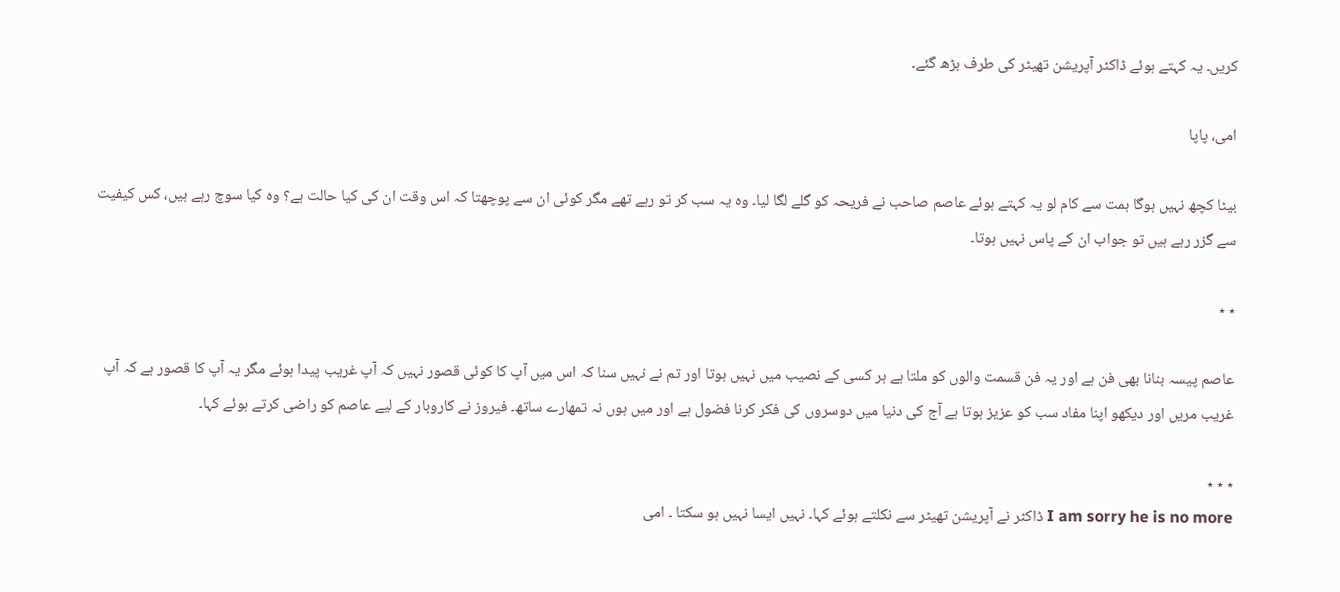کریں۔ یہ کہتے ہوئے ڈاکٹر آپریشن تھیٹر کی طرف بڑھ گئے۔

امی، پاپا

بیٹا کچھ نہیں ہوگا ہمت سے کام لو یہ کہتے ہوئے عاصم صاحب نے فریحہ کو گلے لگا لیا۔ وہ یہ سب کر تو رہے تھے مگر کوئی ان سے پوچھتا کہ اس وقت ان کی کیا حالت ہے؟ وہ کیا سوچ رہے ہیں، کس کیفیت سے گزر رہے ہیں تو جواب ان کے پاس نہیں ہوتا۔

٭ ٭

عاصم پیسہ بنانا بھی فن ہے اور یہ فن قسمت والوں کو ملتا ہے ہر کسی کے نصیب میں نہیں ہوتا اور تم نے نہیں سنا کہ اس میں آپ کا کوئی قصور نہیں کہ آپ غریب پیدا ہوئے مگر یہ آپ کا قصور ہے کہ آپ غریب مریں اور دیکھو اپنا مفاد سب کو عزیز ہوتا ہے آج کی دنیا میں دوسروں کی فکر کرنا فضول ہے اور میں ہوں نہ تمھارے ساتھ۔ فیروز نے کاروبار کے لیے عاصم کو راضی کرتے ہوئے کہا۔

٭ ٭ ٭
I am sorry he is no more ڈاکٹر نے آپریشن تھیٹر سے نکلتے ہوئے کہا۔ نہیں ایسا نہیں ہو سکتا ۔ امی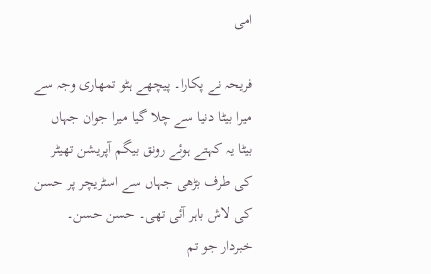امی

فریحہ نے پکارا۔ پیچھے ہٹو تمھاری وجہ سے میرا بیٹا دنیا سے چلا گیا میرا جوان جہاں بیٹا یہ کہتے ہوئے رونق بیگم آپریشن تھیٹر کی طرف بڑھی جہاں سے اسٹریچر پر حسن کی لاش باہر آئی تھی۔ حسن حسن۔ خبردار جو تم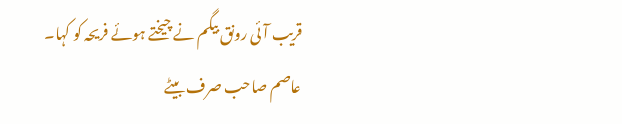قریب آئی رونق بیگم نے چیختے ہوئے فریحہ کو کہا۔ عاصم صاحب صرف بیٹے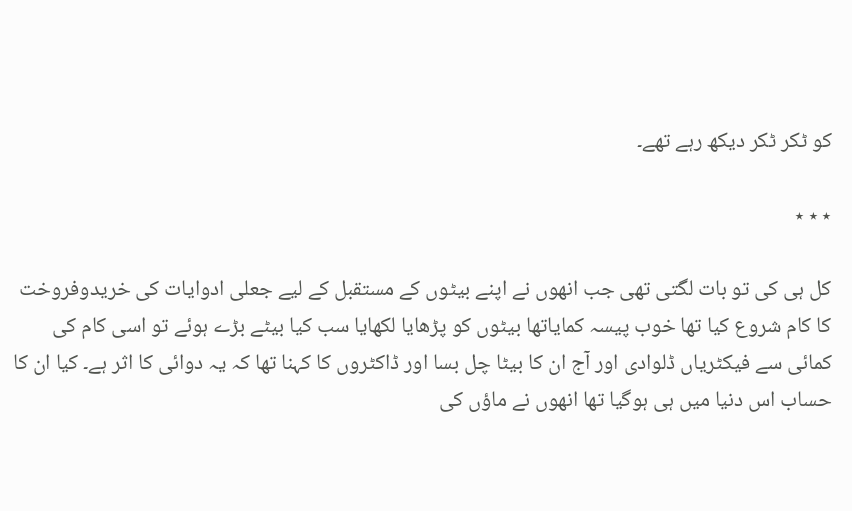کو ٹکر ٹکر دیکھ رہے تھے۔

٭ ٭ ٭

کل ہی کی تو بات لگتی تھی جب انھوں نے اپنے بیٹوں کے مستقبل کے لیے جعلی ادوایات کی خریدوفروخت کا کام شروع کیا تھا خوب پیسہ کمایاتھا بیٹوں کو پڑھایا لکھایا سب کیا بیٹے بڑے ہوئے تو اسی کام کی کمائی سے فیکٹریاں ڈلوادی اور آج ان کا بیٹا چل بسا اور ڈاکٹروں کا کہنا تھا کہ یہ دوائی کا اثر ہے۔ کیا ان کا حساب اس دنیا میں ہی ہوگیا تھا انھوں نے ماؤں کی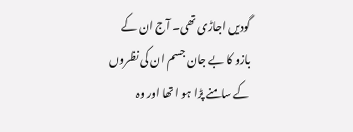گودیں اجاڑی تھی۔ آج ان کے بازو کا بے جان جسم ان کی نظروں کے سامنے پڑا ہو ا تھا اور وہ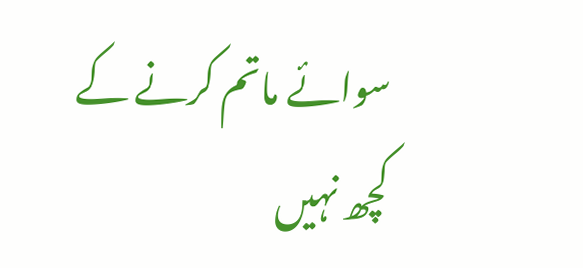سوائے ماتم کرنے کے کچھ نہیں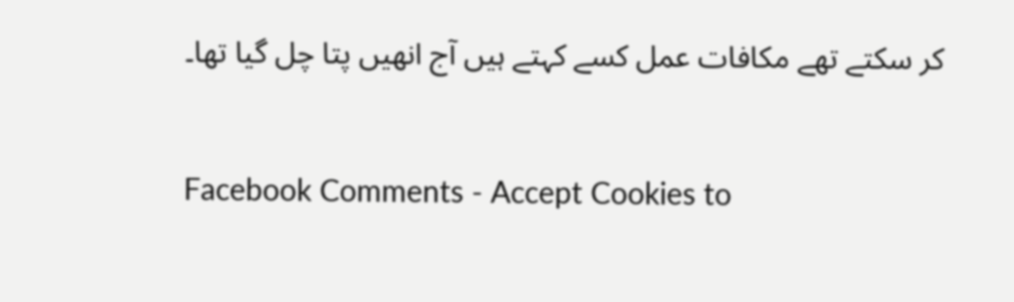کر سکتے تھے مکافات عمل کسے کہتے ہیں آج انھیں پتا چل گیا تھا۔


Facebook Comments - Accept Cookies to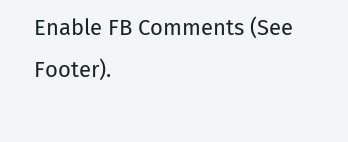Enable FB Comments (See Footer).